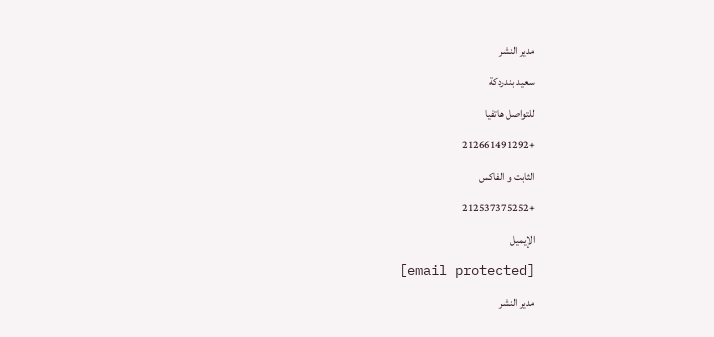مدير النشر
سعيد بندردكة
للتواصل هاتفيا
+212661491292
الثابت و الفاكس
+212537375252
الإيميل
[email protected]
مدير النشر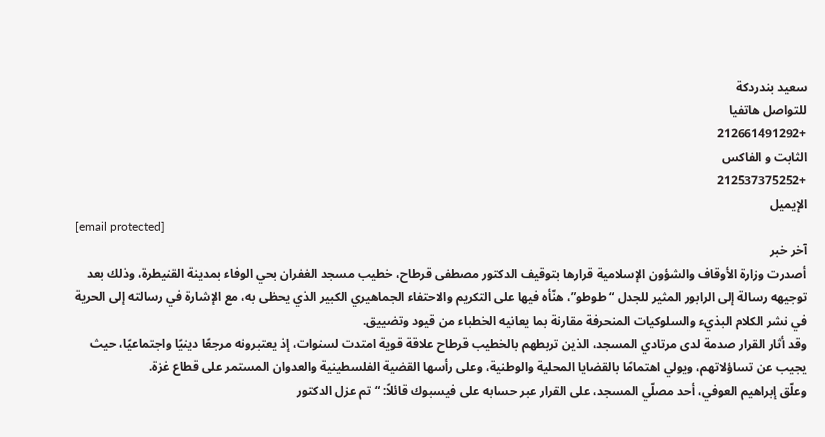سعيد بندردكة
للتواصل هاتفيا
+212661491292
الثابت و الفاكس
+212537375252
الإيميل
[email protected]
آخر خبر
أصدرت وزارة الأوقاف والشؤون الإسلامية قرارها بتوقيف الدكتور مصطفى قرطاح، خطيب مسجد الغفران بحي الوفاء بمدينة القنيطرة، وذلك بعد توجيهه رسالة إلى الرابور المثير للجدل “طوطو”، هنّأه فيها على التكريم والاحتفاء الجماهيري الكبير الذي يحظى به، مع الإشارة في رسالته إلى الحرية في نشر الكلام البذيء والسلوكيات المنحرفة مقارنة بما يعانيه الخطباء من قيود وتضييق.
وقد أثار القرار صدمة لدى مرتادي المسجد، الذين تربطهم بالخطيب قرطاح علاقة قوية امتدت لسنوات، إذ يعتبرونه مرجعًا دينيًا واجتماعيًا، حيث يجيب عن تساؤلاتهم، ويولي اهتمامًا بالقضايا المحلية والوطنية، وعلى رأسها القضية الفلسطينية والعدوان المستمر على قطاع غزة.
وعلّق إبراهيم العوفي، أحد مصلّي المسجد، على القرار عبر حسابه على فيسبوك قائلاً: “تم عزل الدكتور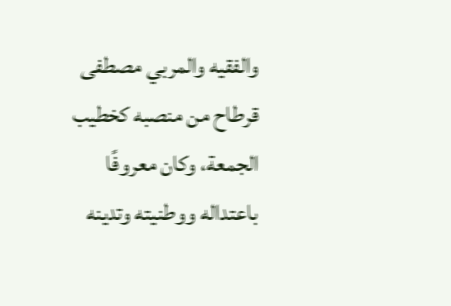والفقيه والمربي مصطفى قرطاح من منصبه كخطيب الجمعة، وكان معروفًا باعتداله ووطنيته وتدينه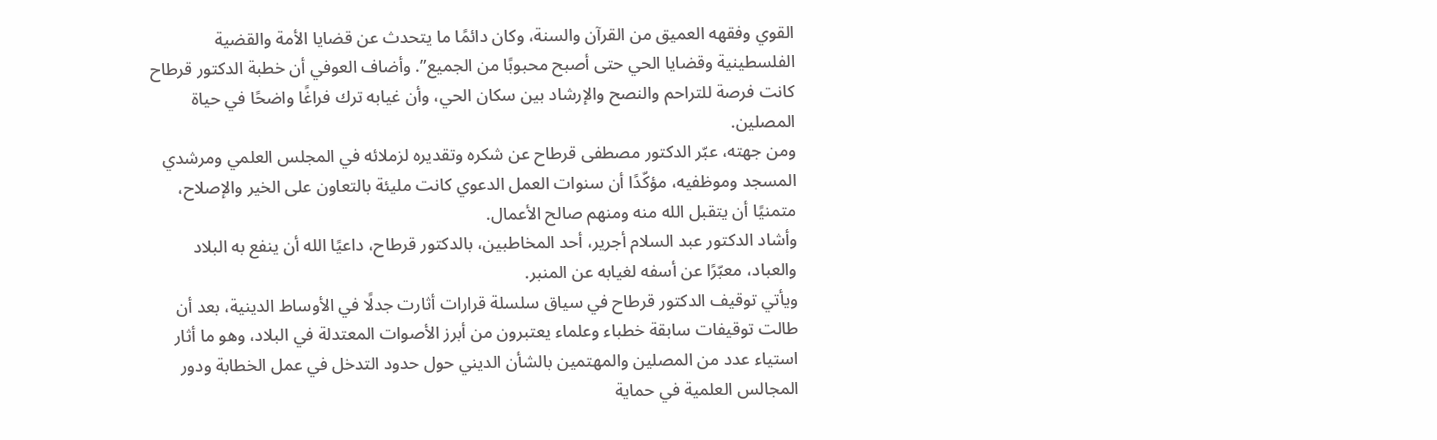القوي وفقهه العميق من القرآن والسنة، وكان دائمًا ما يتحدث عن قضايا الأمة والقضية الفلسطينية وقضايا الحي حتى أصبح محبوبًا من الجميع”. وأضاف العوفي أن خطبة الدكتور قرطاح كانت فرصة للتراحم والنصح والإرشاد بين سكان الحي، وأن غيابه ترك فراغًا واضحًا في حياة المصلين.
ومن جهته، عبّر الدكتور مصطفى قرطاح عن شكره وتقديره لزملائه في المجلس العلمي ومرشدي المسجد وموظفيه، مؤكّدًا أن سنوات العمل الدعوي كانت مليئة بالتعاون على الخير والإصلاح، متمنيًا أن يتقبل الله منه ومنهم صالح الأعمال.
وأشاد الدكتور عبد السلام أجرير، أحد المخاطبين، بالدكتور قرطاح، داعيًا الله أن ينفع به البلاد والعباد، معبّرًا عن أسفه لغيابه عن المنبر.
ويأتي توقيف الدكتور قرطاح في سياق سلسلة قرارات أثارت جدلًا في الأوساط الدينية، بعد أن طالت توقيفات سابقة خطباء وعلماء يعتبرون من أبرز الأصوات المعتدلة في البلاد، وهو ما أثار استياء عدد من المصلين والمهتمين بالشأن الديني حول حدود التدخل في عمل الخطابة ودور المجالس العلمية في حماية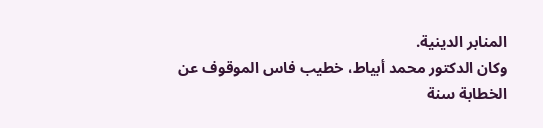المنابر الدينية.
وكان الدكتور محمد أبياط، خطيب فاس الموقوف عن الخطابة سنة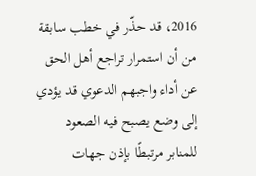2016، قد حذّر في خطب سابقة من أن استمرار تراجع أهل الحق عن أداء واجبهم الدعوي قد يؤدي إلى وضع يصبح فيه الصعود للمنابر مرتبطًا بإذن جهات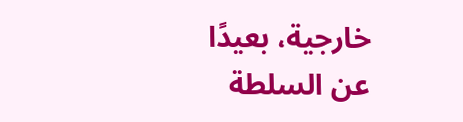خارجية، بعيدًا عن السلطة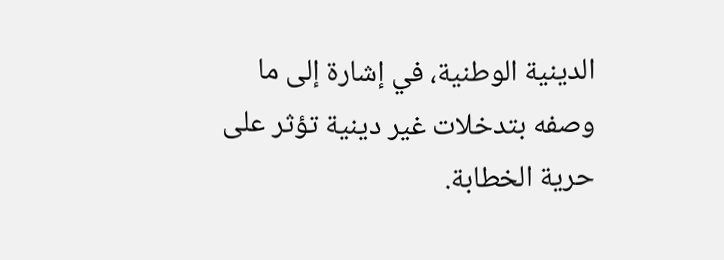الدينية الوطنية، في إشارة إلى ما وصفه بتدخلات غير دينية تؤثر على حرية الخطابة.